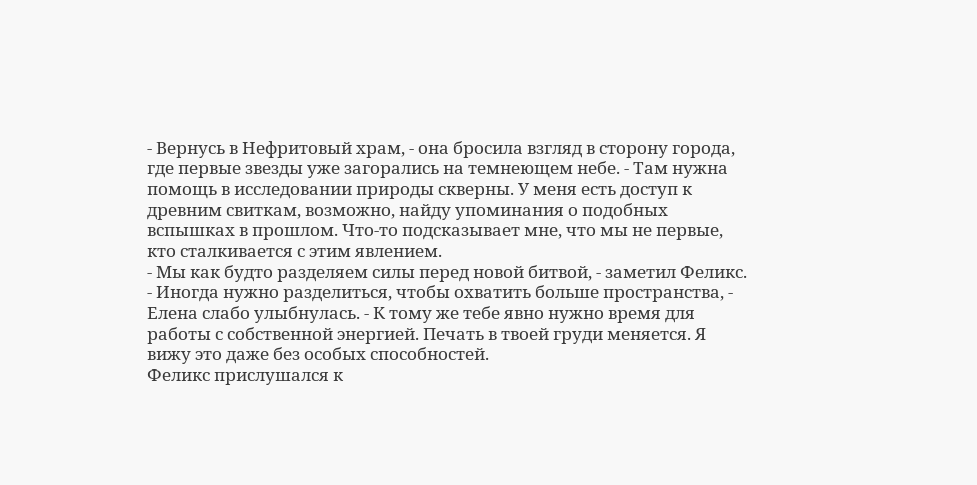- Вернусь в Нефритовый храм, - она бросила взгляд в сторону города, где первые звезды уже загорались на темнеющем небе. - Там нужна помощь в исследовании природы скверны. У меня есть доступ к древним свиткам, возможно, найду упоминания о подобных вспышках в прошлом. Что-то подсказывает мне, что мы не первые, кто сталкивается с этим явлением.
- Мы как будто разделяем силы перед новой битвой, - заметил Феликс.
- Иногда нужно разделиться, чтобы охватить больше пространства, - Елена слабо улыбнулась. - К тому же тебе явно нужно время для работы с собственной энергией. Печать в твоей груди меняется. Я вижу это даже без особых способностей.
Феликс прислушался к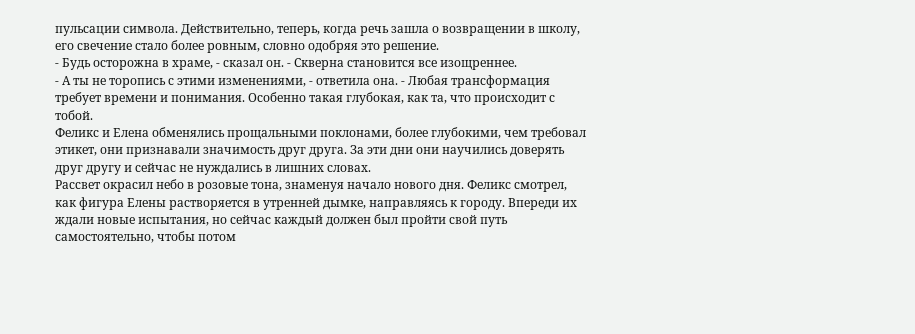пульсации символа. Действительно, теперь, когда речь зашла о возвращении в школу, его свечение стало более ровным, словно одобряя это решение.
- Будь осторожна в храме, - сказал он. - Скверна становится все изощреннее.
- А ты не торопись с этими изменениями, - ответила она. - Любая трансформация требует времени и понимания. Особенно такая глубокая, как та, что происходит с тобой.
Феликс и Елена обменялись прощальными поклонами, более глубокими, чем требовал этикет, они признавали значимость друг друга. За эти дни они научились доверять друг другу и сейчас не нуждались в лишних словах.
Рассвет окрасил небо в розовые тона, знаменуя начало нового дня. Феликс смотрел, как фигура Елены растворяется в утренней дымке, направляясь к городу. Впереди их ждали новые испытания, но сейчас каждый должен был пройти свой путь самостоятельно, чтобы потом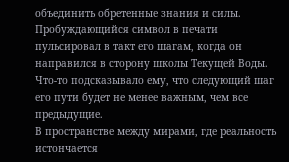объединить обретенные знания и силы.
Пробуждающийся символ в печати пульсировал в такт его шагам, когда он направился в сторону школы Текущей Воды. Что-то подсказывало ему, что следующий шаг его пути будет не менее важным, чем все предыдущие.
В пространстве между мирами, где реальность истончается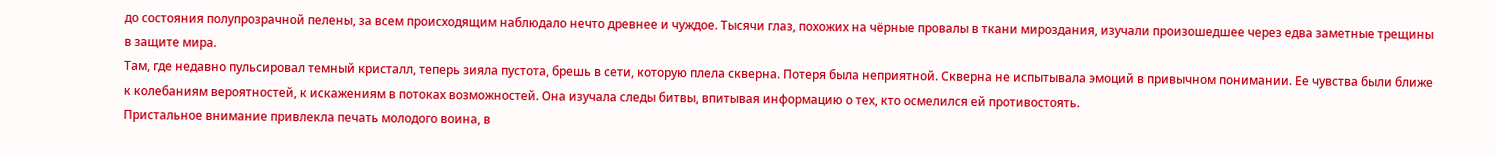до состояния полупрозрачной пелены, за всем происходящим наблюдало нечто древнее и чуждое. Тысячи глаз, похожих на чёрные провалы в ткани мироздания, изучали произошедшее через едва заметные трещины в защите мира.
Там, где недавно пульсировал темный кристалл, теперь зияла пустота, брешь в сети, которую плела скверна. Потеря была неприятной. Скверна не испытывала эмоций в привычном понимании. Ее чувства были ближе к колебаниям вероятностей, к искажениям в потоках возможностей. Она изучала следы битвы, впитывая информацию о тех, кто осмелился ей противостоять.
Пристальное внимание привлекла печать молодого воина, в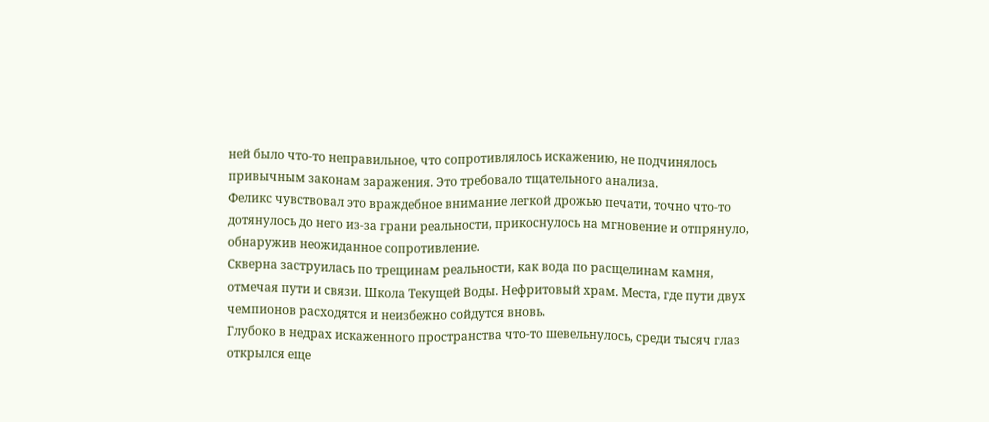ней было что-то неправильное, что сопротивлялось искажению, не подчинялось привычным законам заражения. Это требовало тщательного анализа.
Феликс чувствовал это враждебное внимание легкой дрожью печати, точно что-то дотянулось до него из-за грани реальности, прикоснулось на мгновение и отпрянуло, обнаружив неожиданное сопротивление.
Скверна заструилась по трещинам реальности, как вода по расщелинам камня, отмечая пути и связи. Школа Текущей Воды. Нефритовый храм. Места, где пути двух чемпионов расходятся и неизбежно сойдутся вновь.
Глубоко в недрах искаженного пространства что-то шевельнулось, среди тысяч глаз открылся еще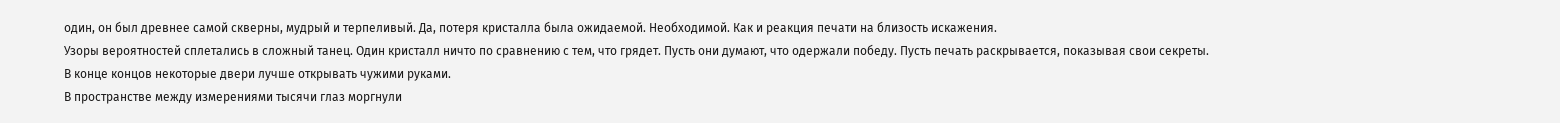один, он был древнее самой скверны, мудрый и терпеливый. Да, потеря кристалла была ожидаемой. Необходимой. Как и реакция печати на близость искажения.
Узоры вероятностей сплетались в сложный танец. Один кристалл ничто по сравнению с тем, что грядет. Пусть они думают, что одержали победу. Пусть печать раскрывается, показывая свои секреты.
В конце концов некоторые двери лучше открывать чужими руками.
В пространстве между измерениями тысячи глаз моргнули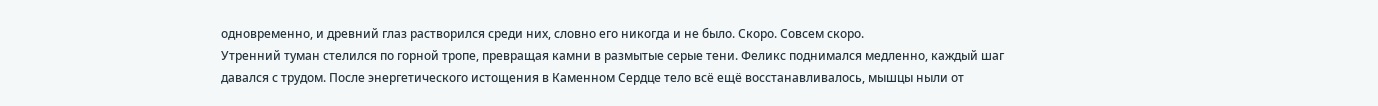одновременно, и древний глаз растворился среди них, словно его никогда и не было. Скоро. Совсем скоро.
Утренний туман стелился по горной тропе, превращая камни в размытые серые тени. Феликс поднимался медленно, каждый шаг давался с трудом. После энергетического истощения в Каменном Сердце тело всё ещё восстанавливалось, мышцы ныли от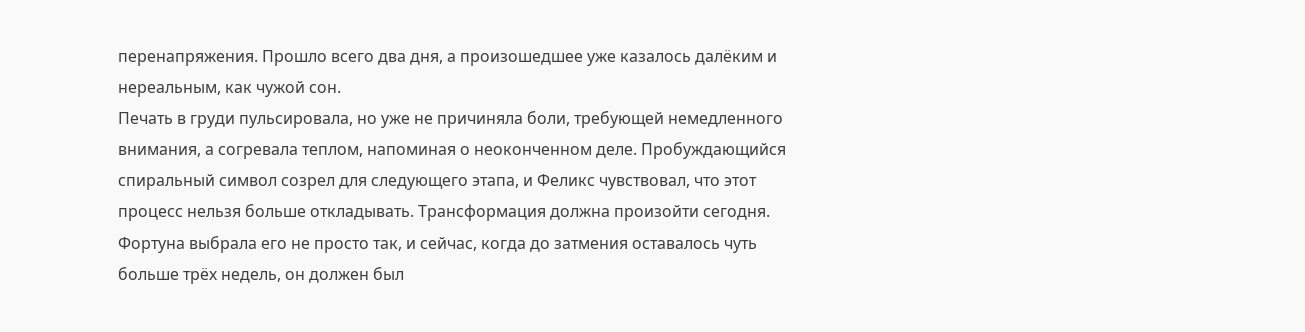перенапряжения. Прошло всего два дня, а произошедшее уже казалось далёким и нереальным, как чужой сон.
Печать в груди пульсировала, но уже не причиняла боли, требующей немедленного внимания, а согревала теплом, напоминая о неоконченном деле. Пробуждающийся спиральный символ созрел для следующего этапа, и Феликс чувствовал, что этот процесс нельзя больше откладывать. Трансформация должна произойти сегодня. Фортуна выбрала его не просто так, и сейчас, когда до затмения оставалось чуть больше трёх недель, он должен был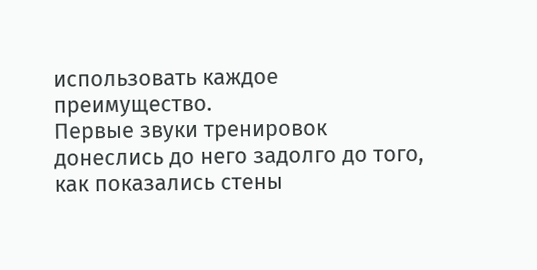использовать каждое преимущество.
Первые звуки тренировок донеслись до него задолго до того, как показались стены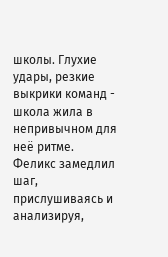школы. Глухие удары, резкие выкрики команд - школа жила в непривычном для неё ритме. Феликс замедлил шаг, прислушиваясь и анализируя,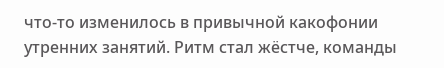что-то изменилось в привычной какофонии утренних занятий. Ритм стал жёстче, команды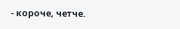- короче, четче.